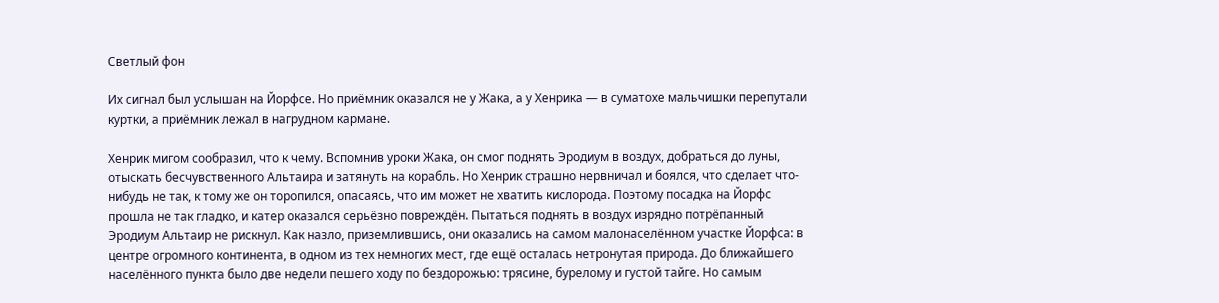Светлый фон

Их сигнал был услышан на Йорфсе. Но приёмник оказался не у Жака, а у Хенрика — в суматохе мальчишки перепутали куртки, а приёмник лежал в нагрудном кармане.

Хенрик мигом сообразил, что к чему. Вспомнив уроки Жака, он смог поднять Эродиум в воздух, добраться до луны, отыскать бесчувственного Альтаира и затянуть на корабль. Но Хенрик страшно нервничал и боялся, что сделает что-нибудь не так, к тому же он торопился, опасаясь, что им может не хватить кислорода. Поэтому посадка на Йорфс прошла не так гладко, и катер оказался серьёзно повреждён. Пытаться поднять в воздух изрядно потрёпанный Эродиум Альтаир не рискнул. Как назло, приземлившись, они оказались на самом малонаселённом участке Йорфса: в центре огромного континента, в одном из тех немногих мест, где ещё осталась нетронутая природа. До ближайшего населённого пункта было две недели пешего ходу по бездорожью: трясине, бурелому и густой тайге. Но самым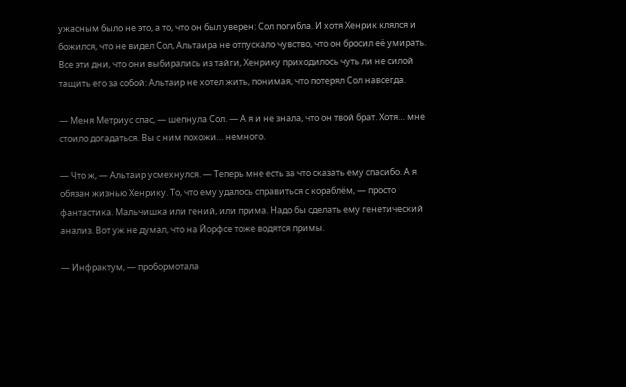ужасным было не это, а то, что он был уверен: Сол погибла. И хотя Хенрик клялся и божился, что не видел Сол, Альтаира не отпускало чувство, что он бросил её умирать. Все эти дни, что они выбирались из тайги, Хенрику приходилось чуть ли не силой тащить его за собой: Альтаир не хотел жить, понимая, что потерял Сол навсегда.

— Меня Метриус спас, — шепнула Сол. — А я и не знала, что он твой брат. Хотя… мне стоило догадаться. Вы с ним похожи… немного.

— Что ж, — Альтаир усмехнулся. — Теперь мне есть за что сказать ему спасибо. А я обязан жизнью Хенрику. То, что ему удалось справиться с кораблём, — просто фантастика. Мальчишка или гений, или прима. Надо бы сделать ему генетический анализ. Вот уж не думал, что на Йорфсе тоже водятся примы.

— Инфрактум, — пробормотала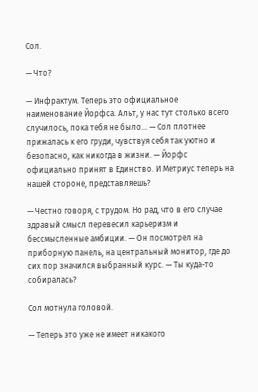Сол.

— Что?

— Инфрактум. Теперь это официальное наименование Йорфса. Альт, у нас тут столько всего случилось, пока тебя не было… — Сол плотнее прижалась к его груди, чувствуя себя так уютно и безопасно, как никогда в жизни. — Йорфс официально принят в Единство. И Метриус теперь на нашей стороне, представляешь?

— Честно говоря, с трудом. Но рад, что в его случае здравый смысл перевесил карьеризм и бессмысленные амбиции. — Он посмотрел на приборную панель, на центральный монитор, где до сих пор значился выбранный курс. — Ты куда-то собиралась?

Сол мотнула головой.

— Теперь это уже не имеет никакого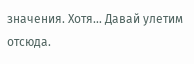значения. Хотя… Давай улетим отсюда.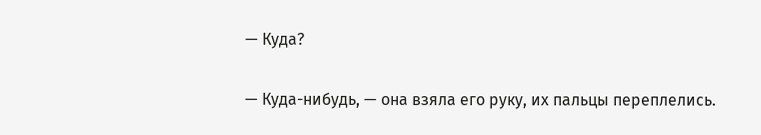— Куда?

— Куда-нибудь, — она взяла его руку, их пальцы переплелись.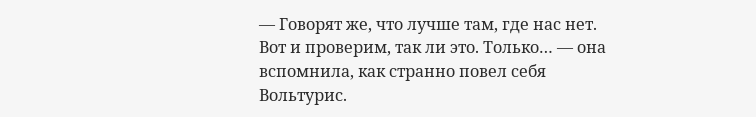— Говорят же, что лучше там, где нас нет. Вот и проверим, так ли это. Только… — она вспомнила, как странно повел себя Вольтурис.